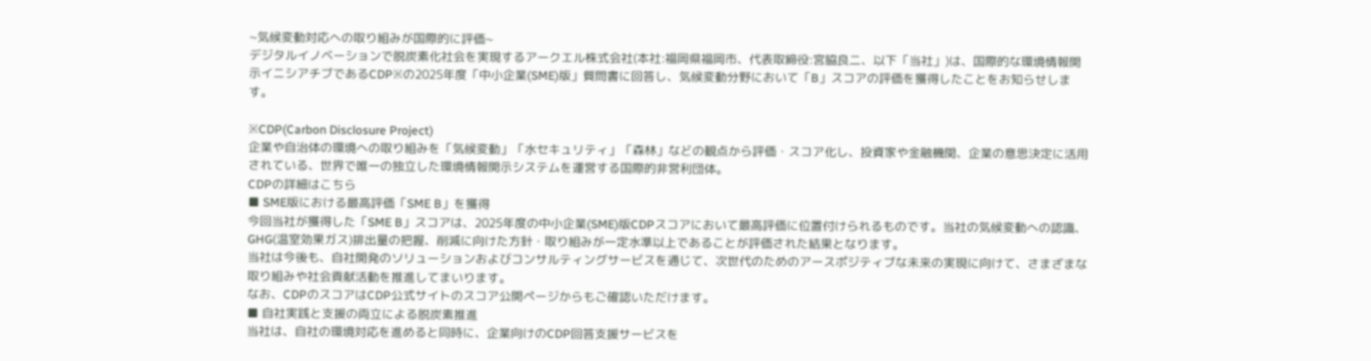~気候変動対応への取り組みが国際的に評価~
デジタルイノベーションで脱炭素化社会を実現するアークエル株式会社(本社:福岡県福岡市、代表取締役:宮脇良二、以下「当社」)は、国際的な環境情報開示イニシアチブであるCDP※の2025年度「中小企業(SME)版」質問書に回答し、気候変動分野において「B」スコアの評価を獲得したことをお知らせします。

※CDP(Carbon Disclosure Project)
企業や自治体の環境への取り組みを「気候変動」「水セキュリティ」「森林」などの観点から評価・スコア化し、投資家や金融機関、企業の意思決定に活用されている、世界で唯一の独立した環境情報開示システムを運営する国際的非営利団体。
CDPの詳細はこちら
■ SME版における最高評価「SME B」を獲得
今回当社が獲得した「SME B」スコアは、2025年度の中小企業(SME)版CDPスコアにおいて最高評価に位置付けられるものです。当社の気候変動への認識、GHG(温室効果ガス)排出量の把握、削減に向けた方針・取り組みが一定水準以上であることが評価された結果となります。
当社は今後も、自社開発のソリューションおよびコンサルティングサービスを通じて、次世代のためのアースポジティブな未来の実現に向けて、さまざまな取り組みや社会貢献活動を推進してまいります。
なお、CDPのスコアはCDP公式サイトのスコア公開ページからもご確認いただけます。
■ 自社実践と支援の両立による脱炭素推進
当社は、自社の環境対応を進めると同時に、企業向けのCDP回答支援サービスを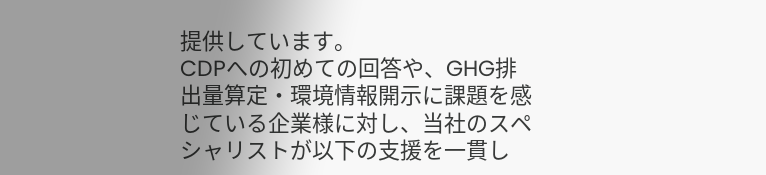提供しています。
CDPへの初めての回答や、GHG排出量算定・環境情報開示に課題を感じている企業様に対し、当社のスペシャリストが以下の支援を一貫し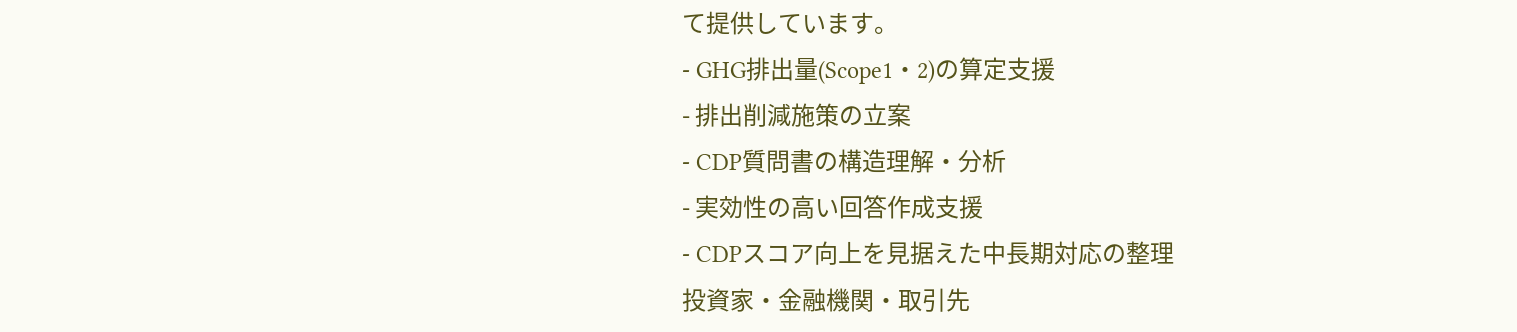て提供しています。
- GHG排出量(Scope1・2)の算定支援
- 排出削減施策の立案
- CDP質問書の構造理解・分析
- 実効性の高い回答作成支援
- CDPスコア向上を見据えた中長期対応の整理
投資家・金融機関・取引先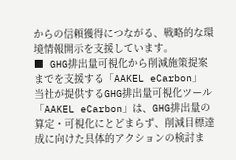からの信頼獲得につながる、戦略的な環境情報開示を支援しています。
■ GHG排出量可視化から削減施策提案までを支援する「AAKEL eCarbon」
当社が提供するGHG排出量可視化ツール「AAKEL eCarbon」は、GHG排出量の算定・可視化にとどまらず、削減目標達成に向けた具体的アクションの検討ま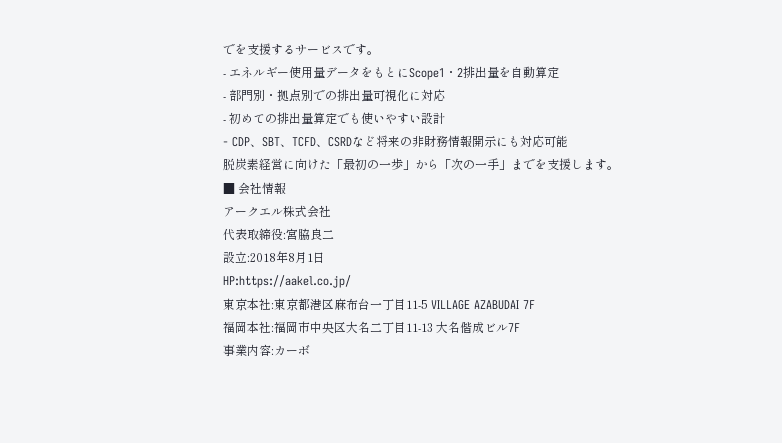でを支援するサービスです。
- エネルギー使用量データをもとにScope1・2排出量を自動算定
- 部門別・拠点別での排出量可視化に対応
- 初めての排出量算定でも使いやすい設計
- CDP、SBT、TCFD、CSRDなど将来の非財務情報開示にも対応可能
脱炭素経営に向けた「最初の一歩」から「次の一手」までを支援します。
■ 会社情報
アークエル株式会社
代表取締役:宮脇良二
設立:2018年8月1日
HP:https://aakel.co.jp/
東京本社:東京都港区麻布台一丁目11-5 VILLAGE AZABUDAI 7F
福岡本社:福岡市中央区大名二丁目11-13 大名偕成ビル7F
事業内容:カーボ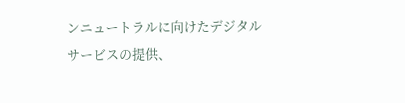ンニュートラルに向けたデジタルサービスの提供、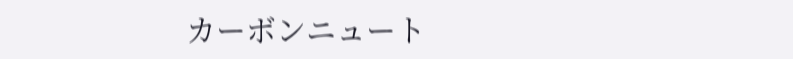カーボンニュート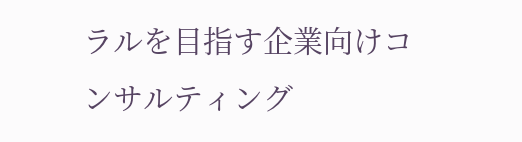ラルを目指す企業向けコンサルティング